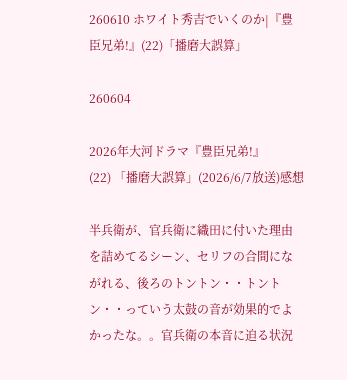260610 ホワイト秀吉でいくのか|『豊臣兄弟!』(22)「播磨大誤算」

260604

2026年大河ドラマ『豊臣兄弟!』
(22) 「播磨大誤算」(2026/6/7放送)感想

半兵衛が、官兵衛に織田に付いた理由を詰めてるシーン、セリフの合間にながれる、後ろのトントン・・トントン・・っていう太鼓の音が効果的でよかったな。。官兵衛の本音に迫る状況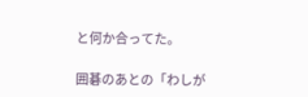と何か合ってた。

囲碁のあとの「わしが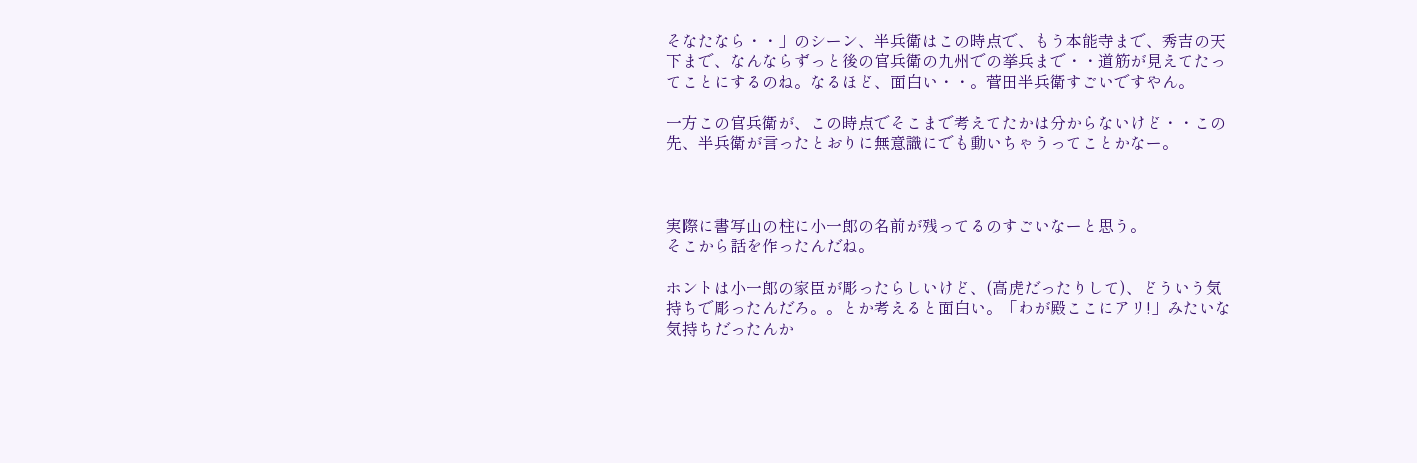そなたなら・・」のシーン、半兵衛はこの時点で、もう本能寺まで、秀吉の天下まで、なんならずっと後の官兵衛の九州での挙兵まで・・道筋が見えてたってことにするのね。なるほど、面白い・・。菅田半兵衛すごいですやん。

一方この官兵衛が、この時点でそこまで考えてたかは分からないけど・・この先、半兵衛が言ったとおりに無意識にでも動いちゃうってことかなー。



実際に書写山の柱に小一郎の名前が残ってるのすごいなーと思う。
そこから話を作ったんだね。

ホントは小一郎の家臣が彫ったらしいけど、(高虎だったりして)、どういう気持ちで彫ったんだろ。。とか考えると面白い。「わが殿ここにアリ!」みたいな気持ちだったんか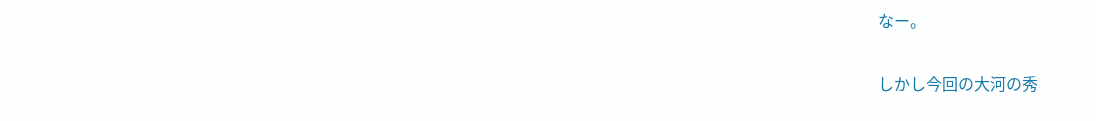なー。

しかし今回の大河の秀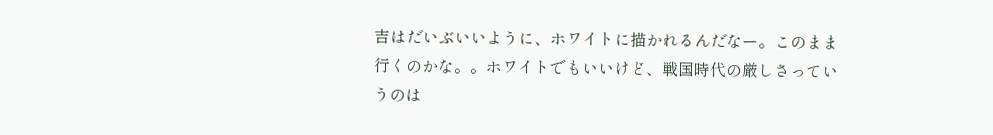吉はだいぶいいように、ホワイトに描かれるんだなー。このまま行くのかな。。ホワイトでもいいけど、戦国時代の厳しさっていうのは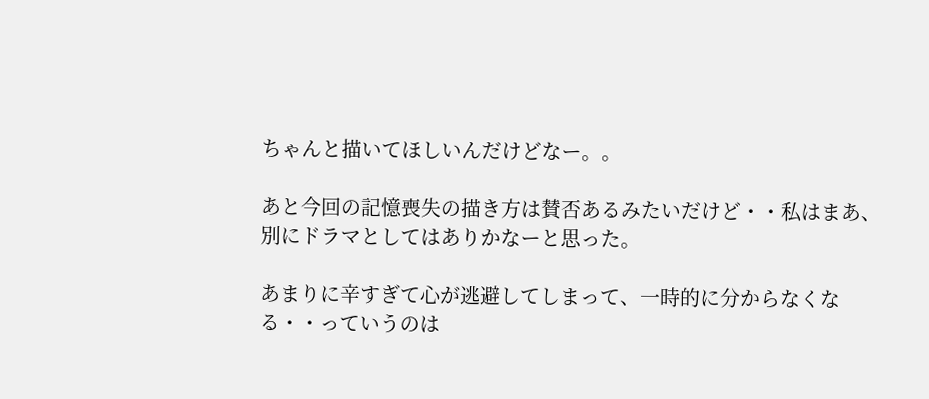ちゃんと描いてほしいんだけどなー。。

あと今回の記憶喪失の描き方は賛否あるみたいだけど・・私はまあ、別にドラマとしてはありかなーと思った。

あまりに辛すぎて心が逃避してしまって、一時的に分からなくなる・・っていうのは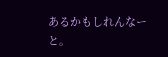あるかもしれんなーと。